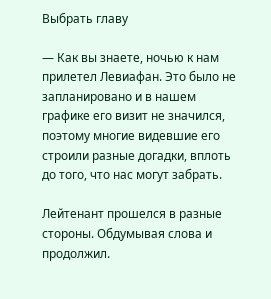Выбрать главу

— Как вы знаете, ночью к нам прилетел Левиафан. Это было не запланировано и в нашем графике его визит не значился, поэтому многие видевшие его строили разные догадки, вплоть до того, что нас могут забрать.

Лейтенант прошелся в разные стороны. Обдумывая слова и продолжил.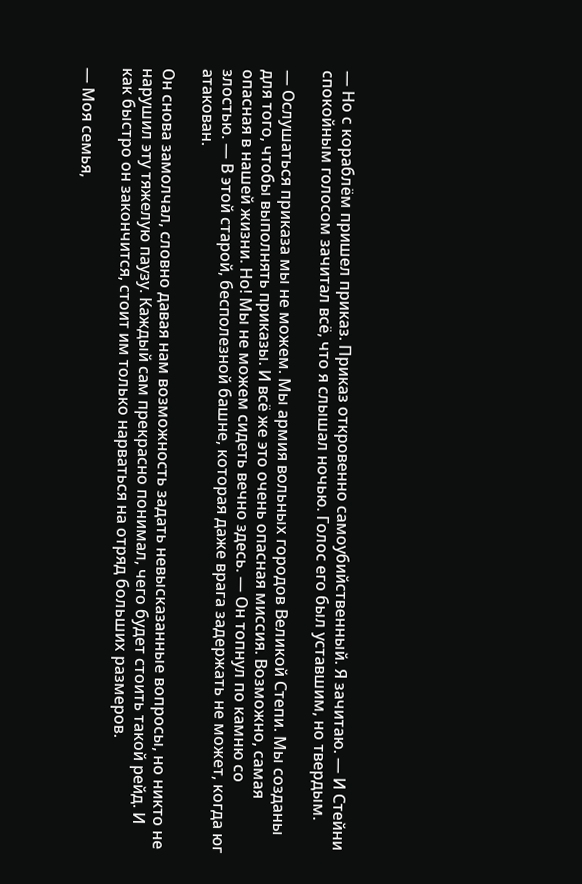— Но с кораблём пришел приказ. Приказ откровенно самоубийственный. Я зачитаю. — И Стейни спокойным голосом зачитал всё, что я слышал ночью. Голос его был уставшим, но твердым.

— Ослушаться приказа мы не можем. Мы армия вольных городов Великой Степи. Мы созданы для того, чтобы выполнять приказы. И всё же это очень опасная миссия. Возможно, самая опасная в нашей жизни. Но! Мы не можем сидеть вечно здесь. — Он топнул по камню со злостью. — В этой старой, бесполезной башне, которая даже врага задержать не может, когда юг атакован.

Он снова замолчал, словно давая нам возможность задать невысказанные вопросы, но никто не нарушил эту тяжелую паузу. Каждый сам прекрасно понимал, чего будет стоить такой рейд. И как быстро он закончится, стоит им только нарваться на отряд больших размеров.

— Моя семья,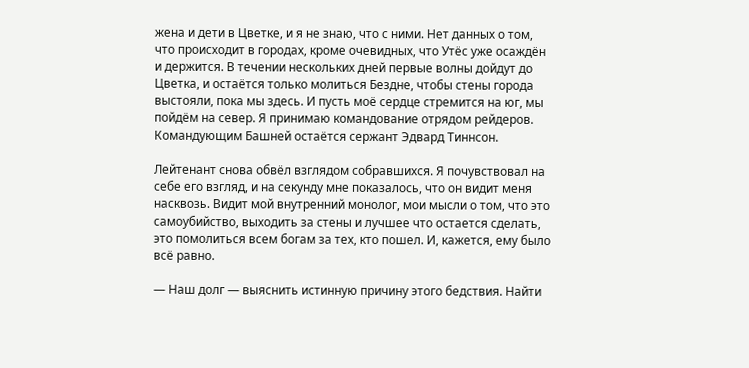жена и дети в Цветке, и я не знаю, что с ними. Нет данных о том, что происходит в городах, кроме очевидных, что Утёс уже осаждён и держится. В течении нескольких дней первые волны дойдут до Цветка, и остаётся только молиться Бездне, чтобы стены города выстояли, пока мы здесь. И пусть моё сердце стремится на юг, мы пойдём на север. Я принимаю командование отрядом рейдеров. Командующим Башней остаётся сержант Эдвард Тиннсон.

Лейтенант снова обвёл взглядом собравшихся. Я почувствовал на себе его взгляд, и на секунду мне показалось, что он видит меня насквозь. Видит мой внутренний монолог, мои мысли о том, что это самоубийство, выходить за стены и лучшее что остается сделать, это помолиться всем богам за тех, кто пошел. И, кажется, ему было всё равно.

— Наш долг — выяснить истинную причину этого бедствия. Найти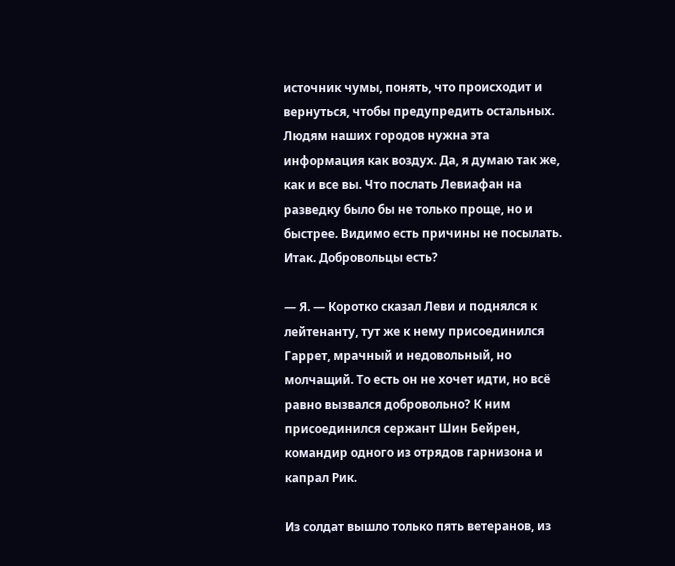источник чумы, понять, что происходит и вернуться, чтобы предупредить остальных. Людям наших городов нужна эта информация как воздух. Да, я думаю так же, как и все вы. Что послать Левиафан на разведку было бы не только проще, но и быстрее. Видимо есть причины не посылать. Итак. Добровольцы есть?

— Я. — Коротко сказал Леви и поднялся к лейтенанту, тут же к нему присоединился Гаррет, мрачный и недовольный, но молчащий. То есть он не хочет идти, но всё равно вызвался добровольно? К ним присоединился сержант Шин Бейрен, командир одного из отрядов гарнизона и капрал Рик.

Из солдат вышло только пять ветеранов, из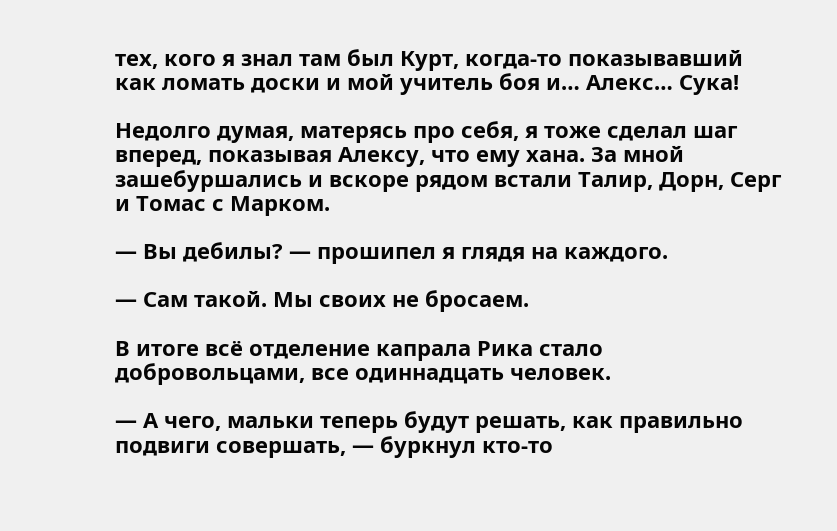тех, кого я знал там был Курт, когда-то показывавший как ломать доски и мой учитель боя и… Алекс… Сука!

Недолго думая, матерясь про себя, я тоже сделал шаг вперед, показывая Алексу, что ему хана. За мной зашебуршались и вскоре рядом встали Талир, Дорн, Серг и Томас с Марком.

— Вы дебилы? — прошипел я глядя на каждого.

— Сам такой. Мы своих не бросаем.

В итоге всё отделение капрала Рика стало добровольцами, все одиннадцать человек.

— А чего, мальки теперь будут решать, как правильно подвиги совершать, — буркнул кто-то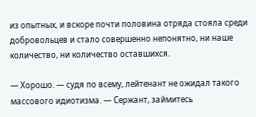из опытных, и вскоре почти половина отряда стояла среди добровольцев и стало совершенно непонятно, ни наше количество, ни количество оставшихся.

— Хорошо. — судя по всему, лейтенант не ожидал такого массового идиотизма. — Сержант, займитесь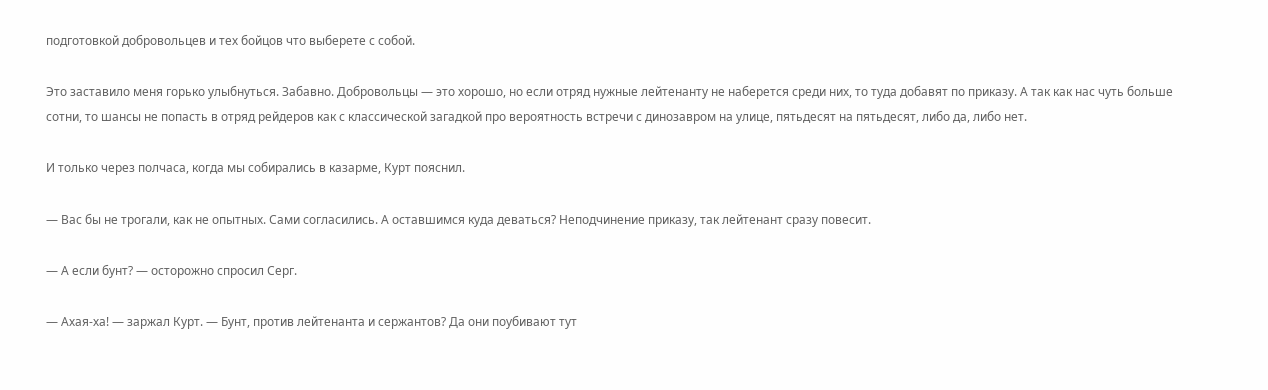подготовкой добровольцев и тех бойцов что выберете с собой.

Это заставило меня горько улыбнуться. Забавно. Добровольцы — это хорошо, но если отряд нужные лейтенанту не наберется среди них, то туда добавят по приказу. А так как нас чуть больше сотни, то шансы не попасть в отряд рейдеров как с классической загадкой про вероятность встречи с динозавром на улице, пятьдесят на пятьдесят, либо да, либо нет.

И только через полчаса, когда мы собирались в казарме, Курт пояснил.

— Вас бы не трогали, как не опытных. Сами согласились. А оставшимся куда деваться? Неподчинение приказу, так лейтенант сразу повесит.

— А если бунт? — осторожно спросил Серг.

— Ахая-ха! — заржал Курт. — Бунт, против лейтенанта и сержантов? Да они поубивают тут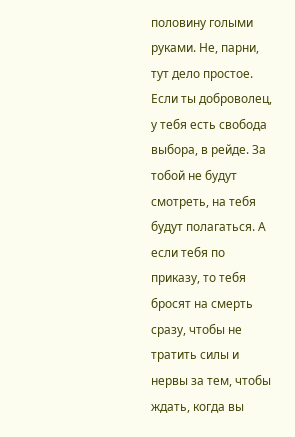половину голыми руками. Не, парни, тут дело простое. Если ты доброволец, у тебя есть свобода выбора, в рейде. За тобой не будут смотреть, на тебя будут полагаться. А если тебя по приказу, то тебя бросят на смерть сразу, чтобы не тратить силы и нервы за тем, чтобы ждать, когда вы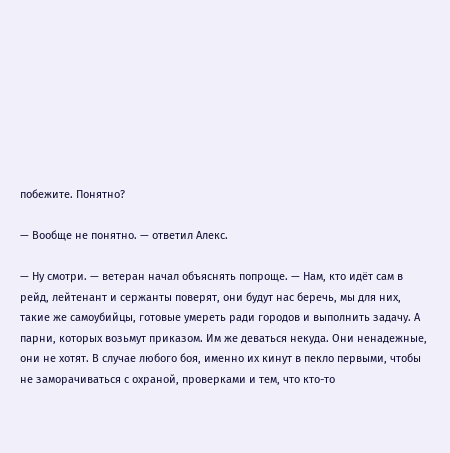побежите. Понятно?

— Вообще не понятно. — ответил Алекс.

— Ну смотри. — ветеран начал объяснять попроще. — Нам, кто идёт сам в рейд, лейтенант и сержанты поверят, они будут нас беречь, мы для них, такие же самоубийцы, готовые умереть ради городов и выполнить задачу. А парни, которых возьмут приказом. Им же деваться некуда. Они ненадежные, они не хотят. В случае любого боя, именно их кинут в пекло первыми, чтобы не заморачиваться с охраной, проверками и тем, что кто-то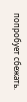попробует сбежать.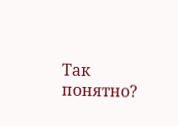Так понятно?